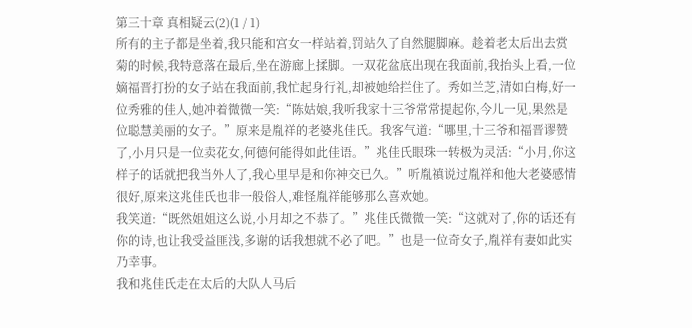第三十章 真相疑云(2)(1 / 1)
所有的主子都是坐着,我只能和宫女一样站着,罚站久了自然腿脚麻。趁着老太后出去赏菊的时候,我特意落在最后,坐在游廊上揉脚。一双花盆底出现在我面前,我抬头上看,一位嫡福晋打扮的女子站在我面前,我忙起身行礼,却被她给拦住了。秀如兰芝,清如白梅,好一位秀雅的佳人,她冲着微微一笑:“陈姑娘,我听我家十三爷常常提起你,今儿一见,果然是位聪慧美丽的女子。”原来是胤祥的老婆兆佳氏。我客气道:“哪里,十三爷和福晋谬赞了,小月只是一位卖花女,何德何能得如此佳语。”兆佳氏眼珠一转极为灵活:“小月,你这样子的话就把我当外人了,我心里早是和你神交已久。”听胤禛说过胤祥和他大老婆感情很好,原来这兆佳氏也非一般俗人,难怪胤祥能够那么喜欢她。
我笑道:“既然姐姐这么说,小月却之不恭了。”兆佳氏微微一笑:“这就对了,你的话还有你的诗,也让我受益匪浅,多谢的话我想就不必了吧。”也是一位奇女子,胤祥有妻如此实乃幸事。
我和兆佳氏走在太后的大队人马后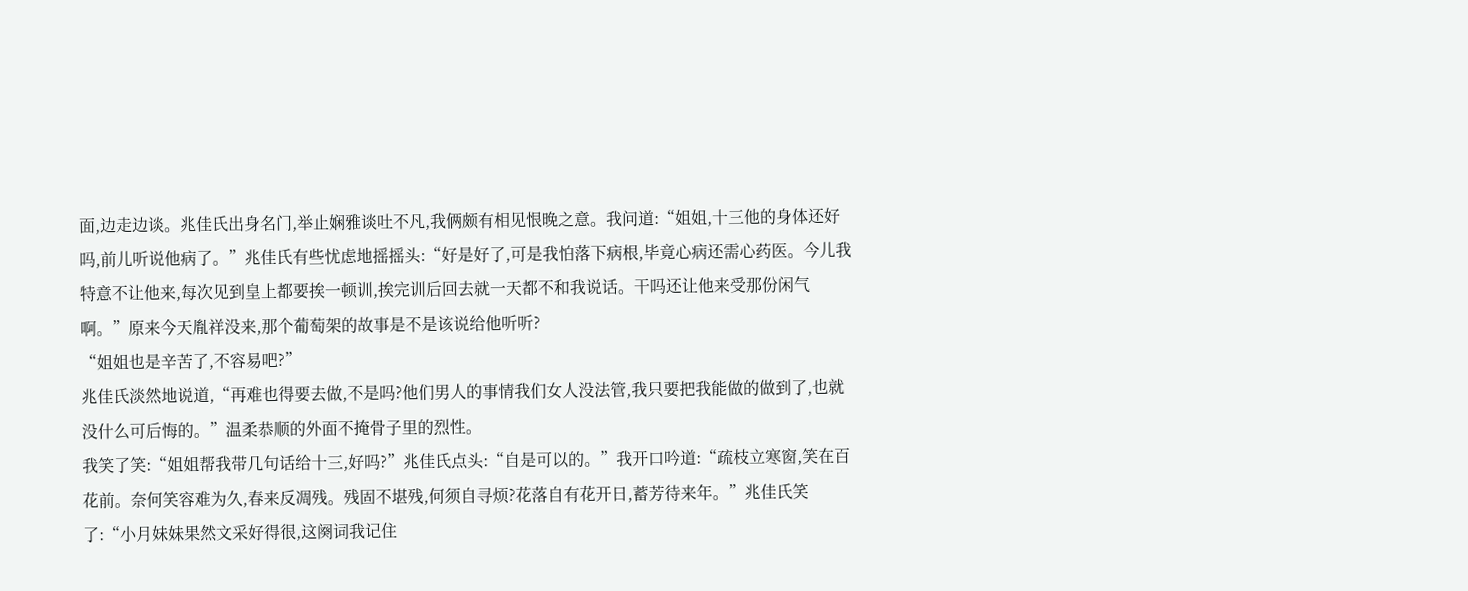面,边走边谈。兆佳氏出身名门,举止娴雅谈吐不凡,我俩颇有相见恨晚之意。我问道:“姐姐,十三他的身体还好吗,前儿听说他病了。”兆佳氏有些忧虑地摇摇头:“好是好了,可是我怕落下病根,毕竟心病还需心药医。今儿我特意不让他来,每次见到皇上都要挨一顿训,挨完训后回去就一天都不和我说话。干吗还让他来受那份闲气啊。”原来今天胤祥没来,那个葡萄架的故事是不是该说给他听听?
“姐姐也是辛苦了,不容易吧?”
兆佳氏淡然地说道,“再难也得要去做,不是吗?他们男人的事情我们女人没法管,我只要把我能做的做到了,也就没什么可后悔的。”温柔恭顺的外面不掩骨子里的烈性。
我笑了笑:“姐姐帮我带几句话给十三,好吗?”兆佳氏点头:“自是可以的。”我开口吟道:“疏枝立寒窗,笑在百花前。奈何笑容难为久,春来反凋残。残固不堪残,何须自寻烦?花落自有花开日,蓄芳待来年。”兆佳氏笑了:“小月妹妹果然文采好得很,这阕词我记住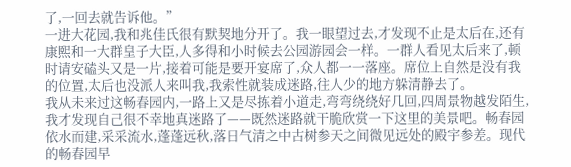了,一回去就告诉他。”
一进大花园,我和兆佳氏很有默契地分开了。我一眼望过去,才发现不止是太后在,还有康熙和一大群皇子大臣,人多得和小时候去公园游园会一样。一群人看见太后来了,顿时请安磕头又是一片,接着可能是要开宴席了,众人都一一落座。席位上自然是没有我的位置,太后也没派人来叫我,我索性就装成迷路,往人少的地方躲清静去了。
我从未来过这畅春园内,一路上又是尽拣着小道走,弯弯绕绕好几回,四周景物越发陌生,我才发现自己很不幸地真迷路了——既然迷路就干脆欣赏一下这里的美景吧。畅春园依水而建,采采流水,蓬蓬远秋,落日气清之中古树参天之间微见远处的殿宇参差。现代的畅春园早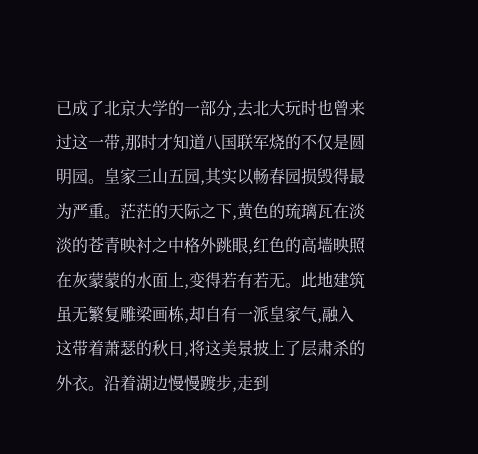已成了北京大学的一部分,去北大玩时也曾来过这一带,那时才知道八国联军烧的不仅是圆明园。皇家三山五园,其实以畅春园损毁得最为严重。茫茫的天际之下,黄色的琉璃瓦在淡淡的苍青映衬之中格外跳眼,红色的高墙映照在灰蒙蒙的水面上,变得若有若无。此地建筑虽无繁复雕梁画栋,却自有一派皇家气,融入这带着萧瑟的秋日,将这美景披上了层肃杀的外衣。沿着湖边慢慢踱步,走到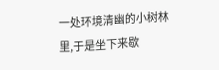一处环境清幽的小树林里,于是坐下来歇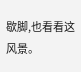歇脚,也看看这风景。